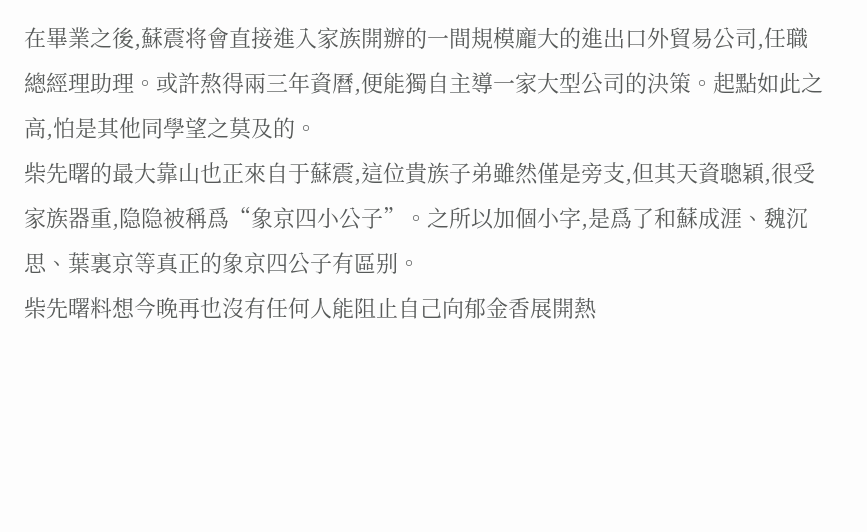在畢業之後,蘇震将會直接進入家族開辦的一間規模龐大的進出口外貿易公司,任職總經理助理。或許熬得兩三年資曆,便能獨自主導一家大型公司的決策。起點如此之高,怕是其他同學望之莫及的。
柴先曙的最大靠山也正來自于蘇震,這位貴族子弟雖然僅是旁支,但其天資聰穎,很受家族器重,隐隐被稱爲“象京四小公子”。之所以加個小字,是爲了和蘇成涯、魏沉思、葉裏京等真正的象京四公子有區别。
柴先曙料想今晚再也沒有任何人能阻止自己向郁金香展開熱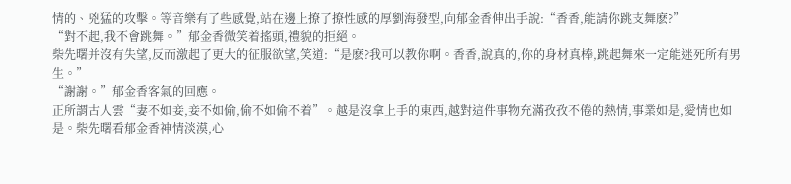情的、兇猛的攻擊。等音樂有了些感覺,站在邊上撩了撩性感的厚劉海發型,向郁金香伸出手說:“香香,能請你跳支舞麽?”
“對不起,我不會跳舞。”郁金香微笑着搖頭,禮貌的拒絕。
柴先曙并沒有失望,反而激起了更大的征服欲望,笑道:“是麽?我可以教你啊。香香,說真的,你的身材真棒,跳起舞來一定能迷死所有男生。”
“謝謝。”郁金香客氣的回應。
正所謂古人雲“妻不如妾,妾不如偷,偷不如偷不着”。越是沒拿上手的東西,越對這件事物充滿孜孜不倦的熱情,事業如是,愛情也如是。柴先曙看郁金香神情淡漠,心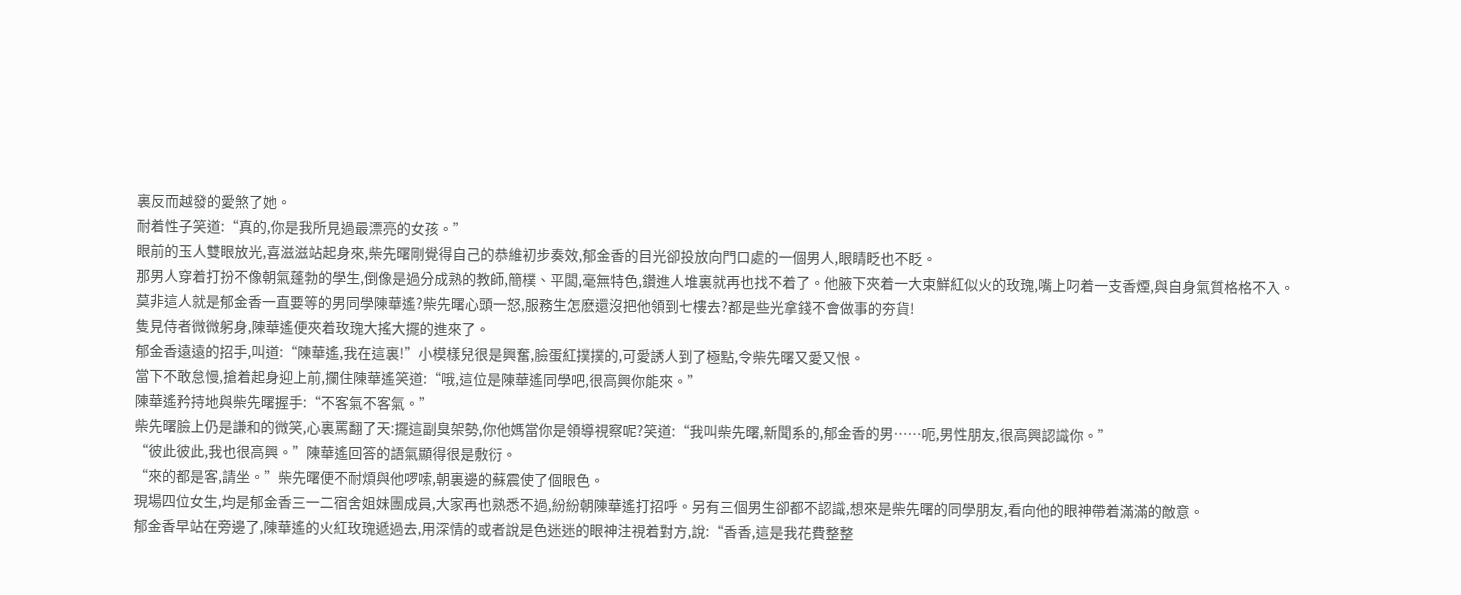裏反而越發的愛煞了她。
耐着性子笑道:“真的,你是我所見過最漂亮的女孩。”
眼前的玉人雙眼放光,喜滋滋站起身來,柴先曙剛覺得自己的恭維初步奏效,郁金香的目光卻投放向門口處的一個男人,眼睛眨也不眨。
那男人穿着打扮不像朝氣蓬勃的學生,倒像是過分成熟的教師,簡樸、平闆,毫無特色,鑽進人堆裏就再也找不着了。他腋下夾着一大束鮮紅似火的玫瑰,嘴上叼着一支香煙,與自身氣質格格不入。
莫非這人就是郁金香一直要等的男同學陳華遙?柴先曙心頭一怒,服務生怎麽還沒把他領到七樓去?都是些光拿錢不會做事的夯貨!
隻見侍者微微躬身,陳華遙便夾着玫瑰大搖大擺的進來了。
郁金香遠遠的招手,叫道:“陳華遙,我在這裏!”小模樣兒很是興奮,臉蛋紅撲撲的,可愛誘人到了極點,令柴先曙又愛又恨。
當下不敢怠慢,搶着起身迎上前,攔住陳華遙笑道:“哦,這位是陳華遙同學吧,很高興你能來。”
陳華遙矜持地與柴先曙握手:“不客氣不客氣。”
柴先曙臉上仍是謙和的微笑,心裏罵翻了天:擺這副臭架勢,你他媽當你是領導視察呢?笑道:“我叫柴先曙,新聞系的,郁金香的男……呃,男性朋友,很高興認識你。”
“彼此彼此,我也很高興。”陳華遙回答的語氣顯得很是敷衍。
“來的都是客,請坐。”柴先曙便不耐煩與他啰嗦,朝裏邊的蘇震使了個眼色。
現場四位女生,均是郁金香三一二宿舍姐妹團成員,大家再也熟悉不過,紛紛朝陳華遙打招呼。另有三個男生卻都不認識,想來是柴先曙的同學朋友,看向他的眼神帶着滿滿的敵意。
郁金香早站在旁邊了,陳華遙的火紅玫瑰遞過去,用深情的或者說是色迷迷的眼神注視着對方,說:“香香,這是我花費整整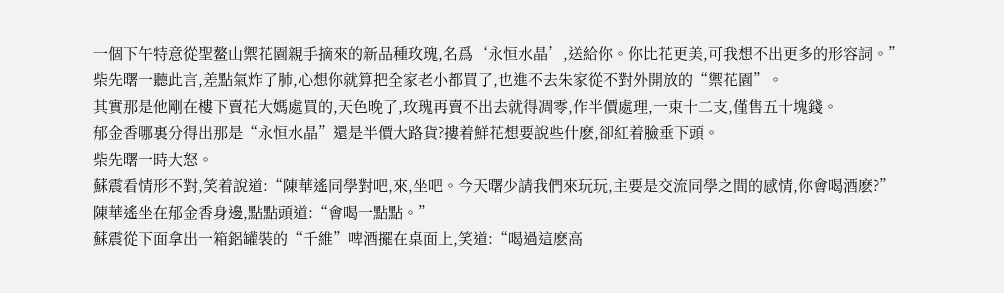一個下午特意從聖鳌山禦花園親手摘來的新品種玫瑰,名爲‘永恒水晶’,送給你。你比花更美,可我想不出更多的形容詞。”
柴先曙一聽此言,差點氣炸了肺,心想你就算把全家老小都買了,也進不去朱家從不對外開放的“禦花園”。
其實那是他剛在樓下賣花大媽處買的,天色晚了,玫瑰再賣不出去就得凋零,作半價處理,一束十二支,僅售五十塊錢。
郁金香哪裏分得出那是“永恒水晶”還是半價大路貨?摟着鮮花想要說些什麽,卻紅着臉垂下頭。
柴先曙一時大怒。
蘇震看情形不對,笑着說道:“陳華遙同學對吧,來,坐吧。今天曙少請我們來玩玩,主要是交流同學之間的感情,你會喝酒麽?”
陳華遙坐在郁金香身邊,點點頭道:“會喝一點點。”
蘇震從下面拿出一箱鋁罐裝的“千維”啤酒擺在桌面上,笑道:“喝過這麽高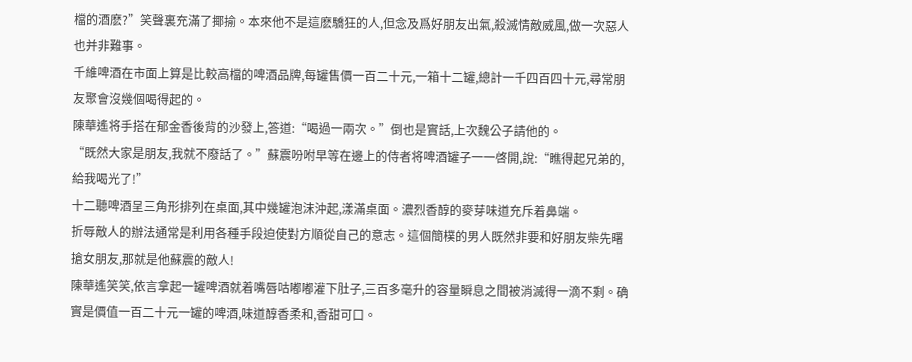檔的酒麽?”笑聲裏充滿了揶揄。本來他不是這麽驕狂的人,但念及爲好朋友出氣,殺滅情敵威風,做一次惡人也并非難事。
千維啤酒在市面上算是比較高檔的啤酒品牌,每罐售價一百二十元,一箱十二罐,總計一千四百四十元,尋常朋友聚會沒幾個喝得起的。
陳華遙将手搭在郁金香後背的沙發上,答道:“喝過一兩次。”倒也是實話,上次魏公子請他的。
“既然大家是朋友,我就不廢話了。”蘇震吩咐早等在邊上的侍者将啤酒罐子一一啓開,說:“瞧得起兄弟的,給我喝光了!”
十二聽啤酒呈三角形排列在桌面,其中幾罐泡沫沖起,漾滿桌面。濃烈香醇的麥芽味道充斥着鼻端。
折辱敵人的辦法通常是利用各種手段迫使對方順從自己的意志。這個簡樸的男人既然非要和好朋友柴先曙搶女朋友,那就是他蘇震的敵人!
陳華遙笑笑,依言拿起一罐啤酒就着嘴唇咕嘟嘟灌下肚子,三百多毫升的容量瞬息之間被消滅得一滴不剩。确實是價值一百二十元一罐的啤酒,味道醇香柔和,香甜可口。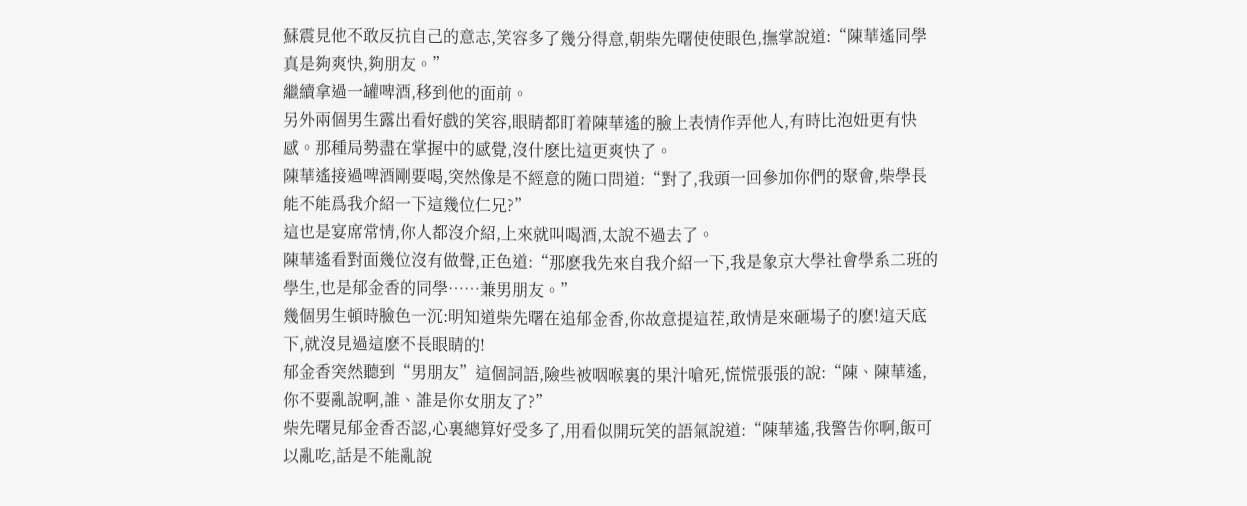蘇震見他不敢反抗自己的意志,笑容多了幾分得意,朝柴先曙使使眼色,撫掌說道:“陳華遙同學真是夠爽快,夠朋友。”
繼續拿過一罐啤酒,移到他的面前。
另外兩個男生露出看好戲的笑容,眼睛都盯着陳華遙的臉上表情作弄他人,有時比泡妞更有快感。那種局勢盡在掌握中的感覺,沒什麽比這更爽快了。
陳華遙接過啤酒剛要喝,突然像是不經意的随口問道:“對了,我頭一回參加你們的聚會,柴學長能不能爲我介紹一下這幾位仁兄?”
這也是宴席常情,你人都沒介紹,上來就叫喝酒,太說不過去了。
陳華遙看對面幾位沒有做聲,正色道:“那麽我先來自我介紹一下,我是象京大學社會學系二班的學生,也是郁金香的同學……兼男朋友。”
幾個男生頓時臉色一沉:明知道柴先曙在追郁金香,你故意提這茬,敢情是來砸場子的麽!這天底下,就沒見過這麽不長眼睛的!
郁金香突然聽到“男朋友”這個詞語,險些被咽喉裏的果汁嗆死,慌慌張張的說:“陳、陳華遙,你不要亂說啊,誰、誰是你女朋友了?”
柴先曙見郁金香否認,心裏總算好受多了,用看似開玩笑的語氣說道:“陳華遙,我警告你啊,飯可以亂吃,話是不能亂說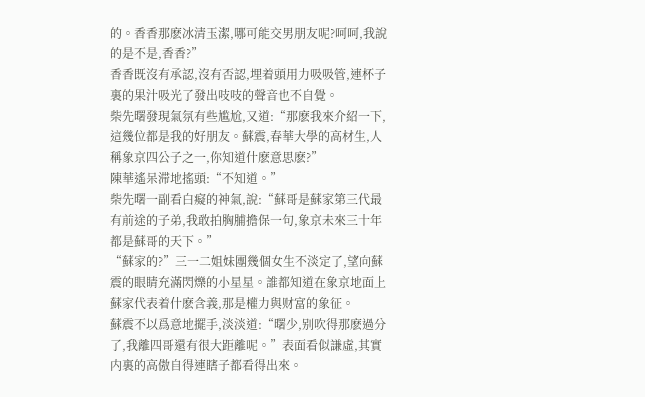的。香香那麽冰清玉潔,哪可能交男朋友呢?呵呵,我說的是不是,香香?”
香香既沒有承認,沒有否認,埋着頭用力吸吸管,連杯子裏的果汁吸光了發出吱吱的聲音也不自覺。
柴先曙發現氣氛有些尴尬,又道:“那麽我來介紹一下,這幾位都是我的好朋友。蘇震,春華大學的高材生,人稱象京四公子之一,你知道什麽意思麽?”
陳華遙呆滞地搖頭:“不知道。”
柴先曙一副看白癡的神氣,說:“蘇哥是蘇家第三代最有前途的子弟,我敢拍胸脯擔保一句,象京未來三十年都是蘇哥的天下。”
“蘇家的?”三一二姐妹團幾個女生不淡定了,望向蘇震的眼睛充滿閃爍的小星星。誰都知道在象京地面上蘇家代表着什麽含義,那是權力與财富的象征。
蘇震不以爲意地擺手,淡淡道:“曙少,别吹得那麽過分了,我離四哥還有很大距離呢。”表面看似謙虛,其實内裏的高傲自得連瞎子都看得出來。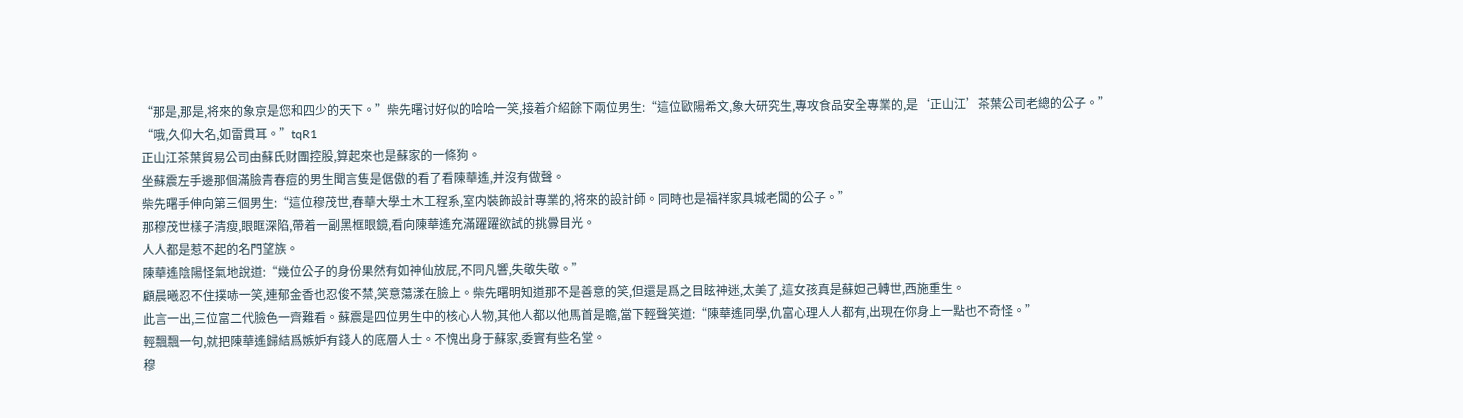“那是,那是,将來的象京是您和四少的天下。”柴先曙讨好似的哈哈一笑,接着介紹餘下兩位男生:“這位歐陽希文,象大研究生,專攻食品安全專業的,是‘正山江’茶葉公司老總的公子。”
“哦,久仰大名,如雷貫耳。”tqR1
正山江茶葉貿易公司由蘇氏财團控股,算起來也是蘇家的一條狗。
坐蘇震左手邊那個滿臉青春痘的男生聞言隻是倨傲的看了看陳華遙,并沒有做聲。
柴先曙手伸向第三個男生:“這位穆茂世,春華大學土木工程系,室内裝飾設計專業的,将來的設計師。同時也是福祥家具城老闆的公子。”
那穆茂世樣子清瘦,眼眶深陷,帶着一副黑框眼鏡,看向陳華遙充滿躍躍欲試的挑釁目光。
人人都是惹不起的名門望族。
陳華遙陰陽怪氣地說道:“幾位公子的身份果然有如神仙放屁,不同凡響,失敬失敬。”
顧晨曦忍不住撲哧一笑,連郁金香也忍俊不禁,笑意蕩漾在臉上。柴先曙明知道那不是善意的笑,但還是爲之目眩神迷,太美了,這女孩真是蘇妲己轉世,西施重生。
此言一出,三位富二代臉色一齊難看。蘇震是四位男生中的核心人物,其他人都以他馬首是瞻,當下輕聲笑道:“陳華遙同學,仇富心理人人都有,出現在你身上一點也不奇怪。”
輕飄飄一句,就把陳華遙歸結爲嫉妒有錢人的底層人士。不愧出身于蘇家,委實有些名堂。
穆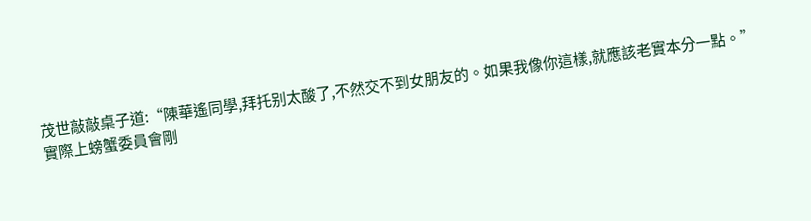茂世敲敲桌子道:“陳華遙同學,拜托别太酸了,不然交不到女朋友的。如果我像你這樣,就應該老實本分一點。”
實際上螃蟹委員會剛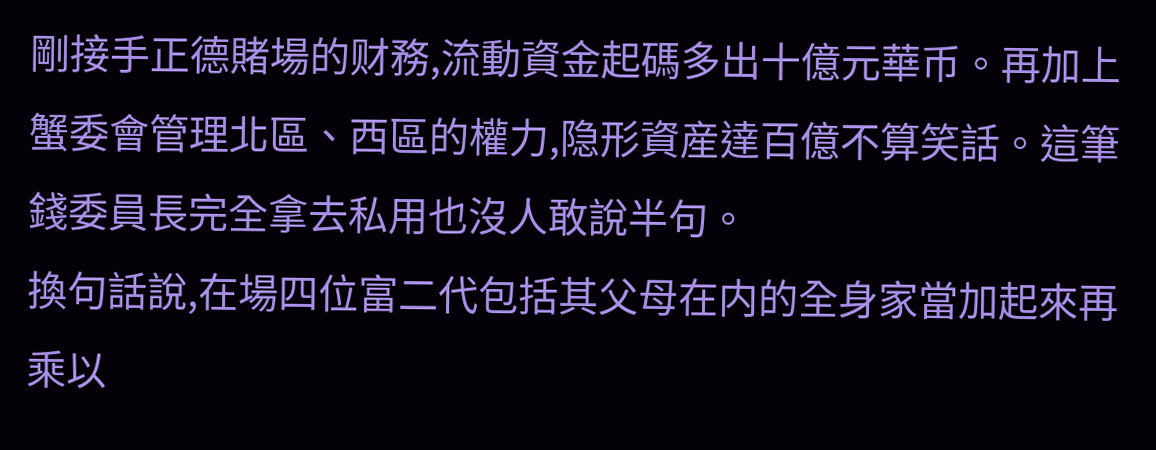剛接手正德賭場的财務,流動資金起碼多出十億元華币。再加上蟹委會管理北區、西區的權力,隐形資産達百億不算笑話。這筆錢委員長完全拿去私用也沒人敢說半句。
換句話說,在場四位富二代包括其父母在内的全身家當加起來再乘以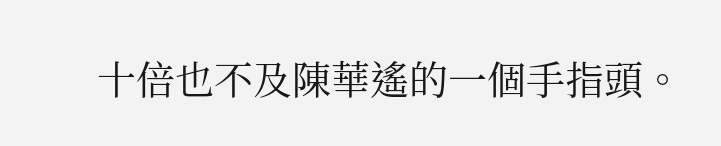十倍也不及陳華遙的一個手指頭。